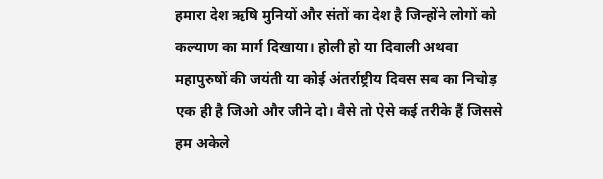हमारा देश ऋषि मुनियों और संतों का देश है जिन्होंने लोगों को कल्याण का मार्ग दिखाया। होली हो या दिवाली अथवा महापुरुषों की जयंती या कोई अंतर्राष्ट्रीय दिवस सब का निचोड़ एक ही है जिओ और जीने दो। वैसे तो ऐसे कई तरीके हैं जिससे हम अकेले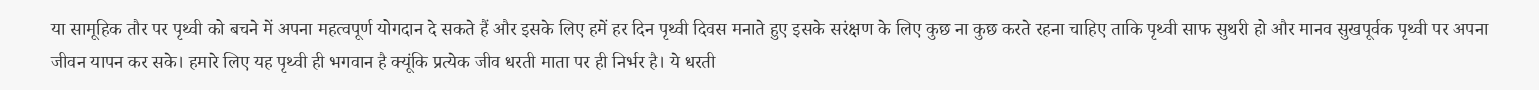या सामूहिक तौर पर पृथ्वी को बचने में अपना महत्वपूर्ण योगदान दे सकते हैं और इसके लिए हमें हर दिन पृथ्वी दिवस मनाते हुए इसके सरंक्षण के लिए कुछ ना कुछ करते रहना चाहिए ताकि पृथ्वी साफ सुथरी हो और मानव सुखपूर्वक पृथ्वी पर अपना जीवन यापन कर सके। हमारे लिए यह पृथ्वी ही भगवान है क्यूंकि प्रत्येक जीव धरती माता पर ही निर्भर है। ये धरती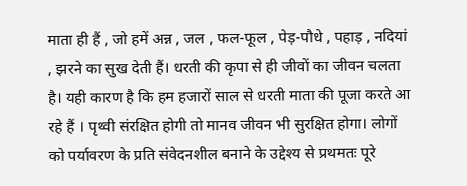माता ही हैं , जो हमें अन्न , जल , फल-फूल , पेड़-पौधे , पहाड़ , नदियां , झरने का सुख देती हैं। धरती की कृपा से ही जीवों का जीवन चलता है। यही कारण है कि हम हजारों साल से धरती माता की पूजा करते आ रहे हैं । पृथ्वी संरक्षित होगी तो मानव जीवन भी सुरक्षित होगा। लोगों को पर्यावरण के प्रति संवेदनशील बनाने के उद्देश्य से प्रथमतः पूरे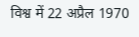विश्व में 22 अप्रैल 1970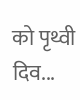को पृथ्वी दिव...